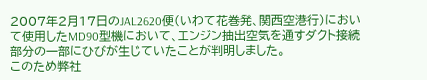2007年2月17日のJAL2620便(いわて花巻発、関西空港行)において使用したMD90型機において、エンジン抽出空気を通すダクト接続部分の一部にひびが生じていたことが判明しました。
このため弊社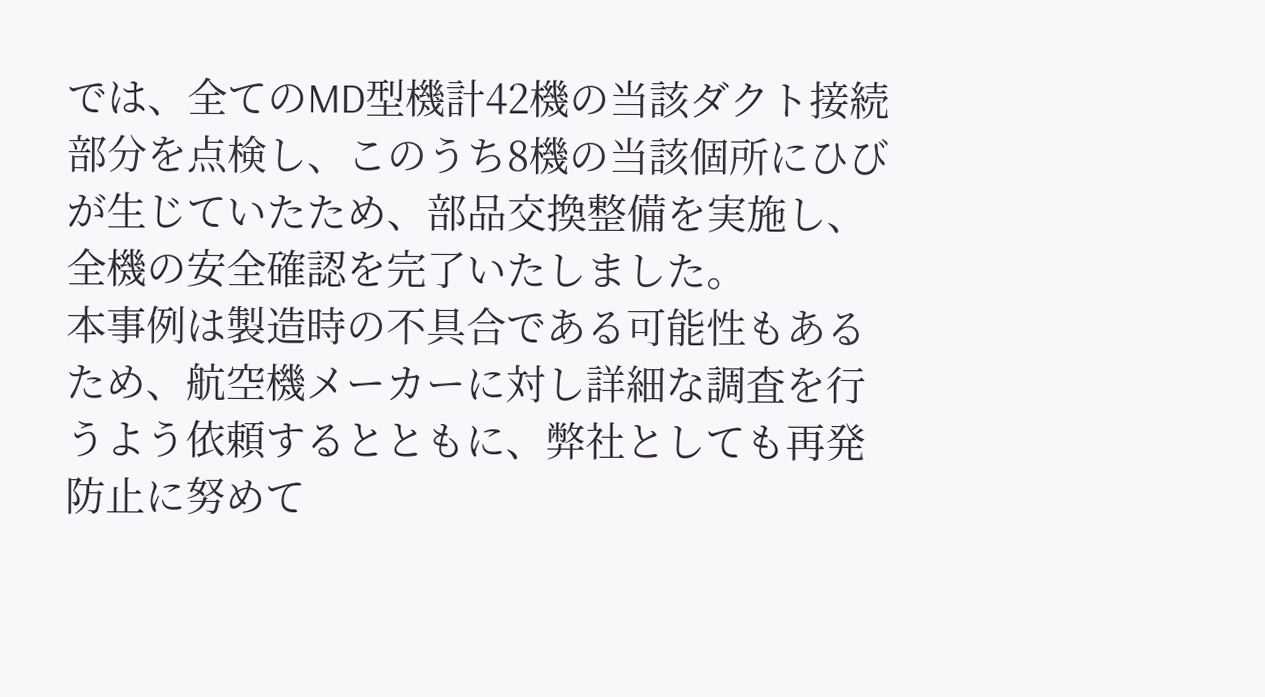では、全てのMD型機計42機の当該ダクト接続部分を点検し、このうち8機の当該個所にひびが生じていたため、部品交換整備を実施し、全機の安全確認を完了いたしました。
本事例は製造時の不具合である可能性もあるため、航空機メーカーに対し詳細な調査を行うよう依頼するとともに、弊社としても再発防止に努めて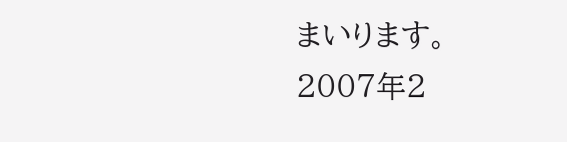まいります。
2007年2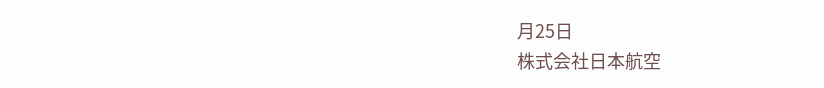月25日
株式会社日本航空